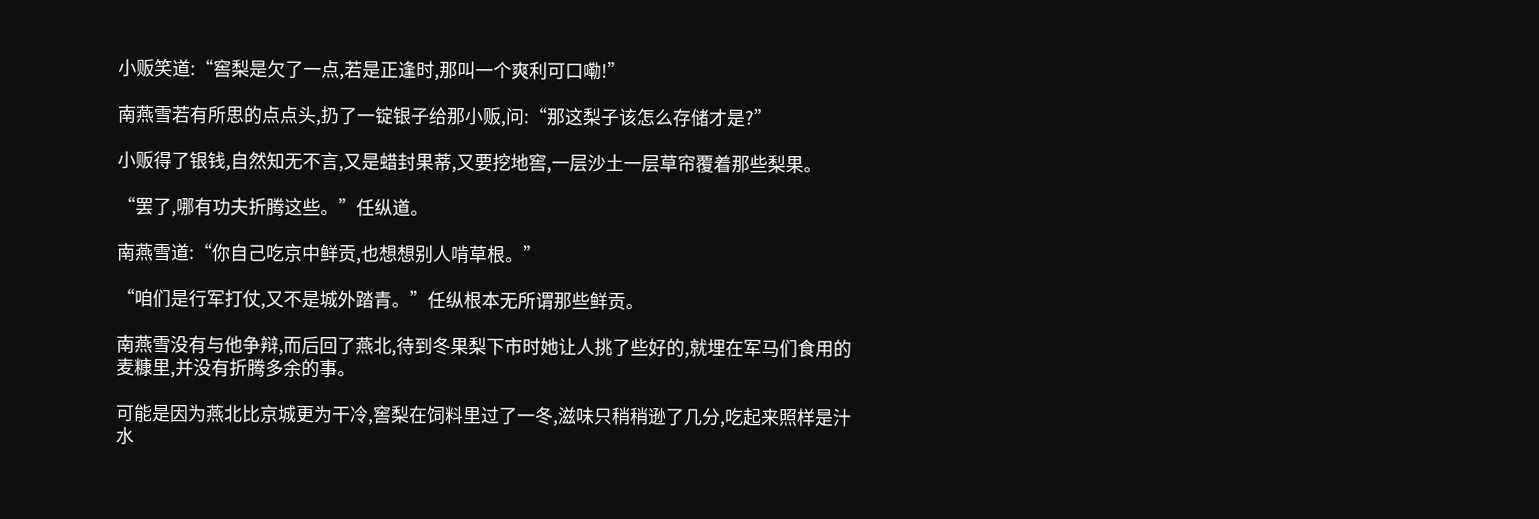小贩笑道:“窖梨是欠了一点,若是正逢时,那叫一个爽利可口嘞!”

南燕雪若有所思的点点头,扔了一锭银子给那小贩,问:“那这梨子该怎么存储才是?”

小贩得了银钱,自然知无不言,又是蜡封果蒂,又要挖地窖,一层沙土一层草帘覆着那些梨果。

“罢了,哪有功夫折腾这些。”任纵道。

南燕雪道:“你自己吃京中鲜贡,也想想别人啃草根。”

“咱们是行军打仗,又不是城外踏青。”任纵根本无所谓那些鲜贡。

南燕雪没有与他争辩,而后回了燕北,待到冬果梨下市时她让人挑了些好的,就埋在军马们食用的麦糠里,并没有折腾多余的事。

可能是因为燕北比京城更为干冷,窖梨在饲料里过了一冬,滋味只稍稍逊了几分,吃起来照样是汁水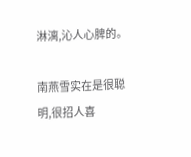淋漓,沁人心脾的。

南燕雪实在是很聪明,很招人喜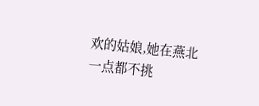欢的姑娘,她在燕北一点都不挑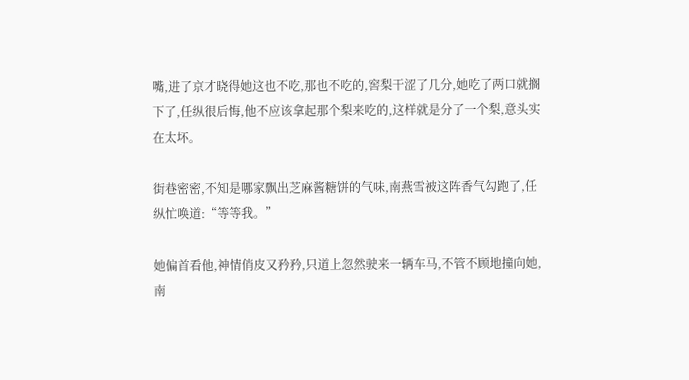嘴,进了京才晓得她这也不吃,那也不吃的,窖梨干涩了几分,她吃了两口就搁下了,任纵很后悔,他不应该拿起那个梨来吃的,这样就是分了一个梨,意头实在太坏。

街巷密密,不知是哪家飘出芝麻酱糖饼的气味,南燕雪被这阵香气勾跑了,任纵忙唤道:“等等我。”

她偏首看他,神情俏皮又矜矜,只道上忽然驶来一辆车马,不管不顾地撞向她,南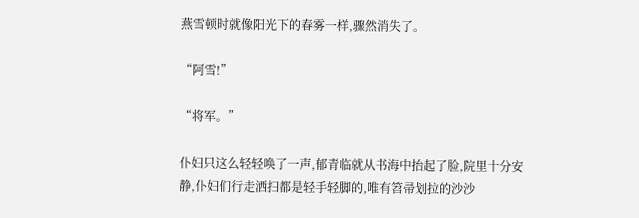燕雪顿时就像阳光下的春雾一样,骤然消失了。

“阿雪!”

“将军。”

仆妇只这么轻轻唤了一声,郁青临就从书海中抬起了脸,院里十分安静,仆妇们行走洒扫都是轻手轻脚的,唯有笤帚划拉的沙沙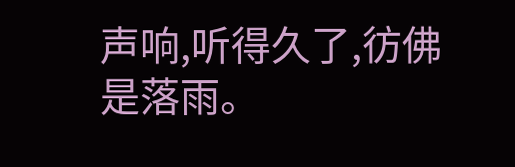声响,听得久了,彷佛是落雨。